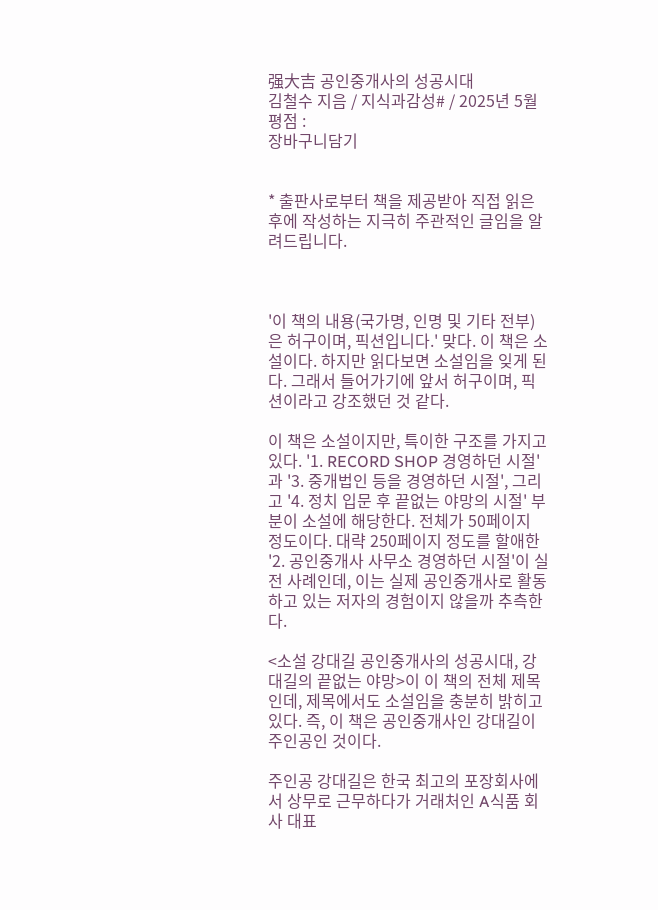强大吉 공인중개사의 성공시대
김철수 지음 / 지식과감성# / 2025년 5월
평점 :
장바구니담기


* 출판사로부터 책을 제공받아 직접 읽은 후에 작성하는 지극히 주관적인 글임을 알려드립니다.



'이 책의 내용(국가명, 인명 및 기타 전부)은 허구이며, 픽션입니다.' 맞다. 이 책은 소설이다. 하지만 읽다보면 소설임을 잊게 된다. 그래서 들어가기에 앞서 허구이며, 픽션이라고 강조했던 것 같다.

이 책은 소설이지만, 특이한 구조를 가지고 있다. '1. RECORD SHOP 경영하던 시절'과 '3. 중개법인 등을 경영하던 시절', 그리고 '4. 정치 입문 후 끝없는 야망의 시절' 부분이 소설에 해당한다. 전체가 50페이지 정도이다. 대략 250페이지 정도를 할애한 '2. 공인중개사 사무소 경영하던 시절'이 실전 사례인데, 이는 실제 공인중개사로 활동하고 있는 저자의 경험이지 않을까 추측한다.

<소설 강대길 공인중개사의 성공시대, 강대길의 끝없는 야망>이 이 책의 전체 제목인데, 제목에서도 소설임을 충분히 밝히고 있다. 즉, 이 책은 공인중개사인 강대길이 주인공인 것이다.

주인공 강대길은 한국 최고의 포장회사에서 상무로 근무하다가 거래처인 A식품 회사 대표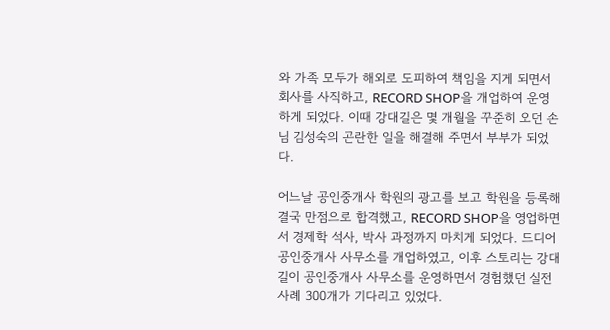와 가족 모두가 해외로 도피하여 책임을 지게 되면서 회사를 사직하고, RECORD SHOP을 개업하여 운영하게 되었다. 이때 강대길은 몇 개월을 꾸준히 오던 손님 김성숙의 곤란한 일을 해결해 주면서 부부가 되었다.

어느날 공인중개사 학원의 광고를 보고 학원을 등록해 결국 만점으로 합격했고, RECORD SHOP을 영업하면서 경제학 석사, 박사 과정까지 마치게 되었다. 드디어 공인중개사 사무소를 개업하였고, 이후 스토리는 강대길이 공인중개사 사무소를 운영하면서 경험했던 실전 사례 300개가 기다리고 있었다.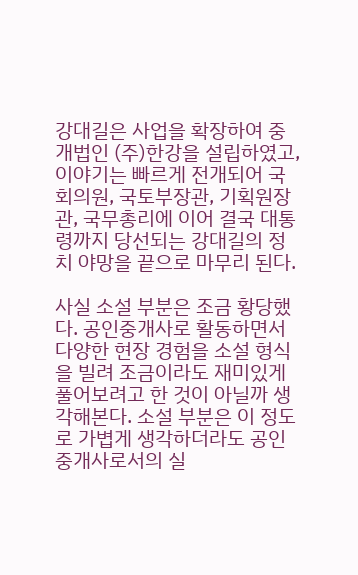강대길은 사업을 확장하여 중개법인 (주)한강을 설립하였고, 이야기는 빠르게 전개되어 국회의원, 국토부장관, 기획원장관, 국무총리에 이어 결국 대통령까지 당선되는 강대길의 정치 야망을 끝으로 마무리 된다.

사실 소설 부분은 조금 황당했다. 공인중개사로 활동하면서 다양한 현장 경험을 소설 형식을 빌려 조금이라도 재미있게 풀어보려고 한 것이 아닐까 생각해본다. 소설 부분은 이 정도로 가볍게 생각하더라도 공인중개사로서의 실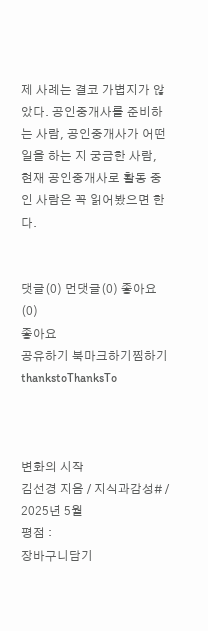제 사례는 결코 가볍지가 않았다. 공인중개사를 준비하는 사람, 공인중개사가 어떤 일을 하는 지 궁금한 사람, 현재 공인중개사로 활동 중인 사람은 꼭 읽어봤으면 한다.


댓글(0) 먼댓글(0) 좋아요(0)
좋아요
공유하기 북마크하기찜하기 thankstoThanksTo



변화의 시작
김선경 지음 / 지식과감성# / 2025년 5월
평점 :
장바구니담기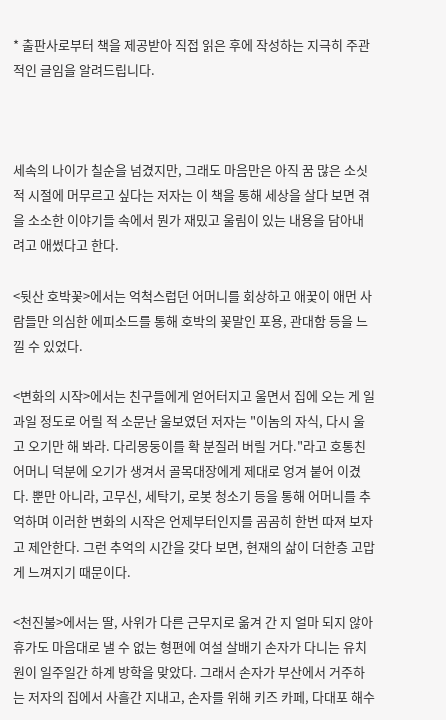* 출판사로부터 책을 제공받아 직접 읽은 후에 작성하는 지극히 주관적인 글임을 알려드립니다.



세속의 나이가 칠순을 넘겼지만, 그래도 마음만은 아직 꿈 많은 소싯적 시절에 머무르고 싶다는 저자는 이 책을 통해 세상을 살다 보면 겪을 소소한 이야기들 속에서 뭔가 재밌고 울림이 있는 내용을 담아내려고 애썼다고 한다.

<뒷산 호박꽃>에서는 억척스럽던 어머니를 회상하고 애꿏이 애먼 사람들만 의심한 에피소드를 통해 호박의 꽃말인 포용, 관대함 등을 느낄 수 있었다.

<변화의 시작>에서는 친구들에게 얻어터지고 울면서 집에 오는 게 일과일 정도로 어릴 적 소문난 울보였던 저자는 "이놈의 자식, 다시 울고 오기만 해 봐라. 다리몽둥이를 확 분질러 버릴 거다."라고 호통친 어머니 덕분에 오기가 생겨서 골목대장에게 제대로 엉겨 붙어 이겼다. 뿐만 아니라, 고무신, 세탁기, 로봇 청소기 등을 통해 어머니를 추억하며 이러한 변화의 시작은 언제부터인지를 곰곰히 한번 따져 보자고 제안한다. 그런 추억의 시간을 갖다 보면, 현재의 삶이 더한층 고맙게 느껴지기 때문이다.

<천진불>에서는 딸, 사위가 다른 근무지로 옮겨 간 지 얼마 되지 않아 휴가도 마음대로 낼 수 없는 형편에 여설 살배기 손자가 다니는 유치원이 일주일간 하계 방학을 맞았다. 그래서 손자가 부산에서 거주하는 저자의 집에서 사흘간 지내고, 손자를 위해 키즈 카페, 다대포 해수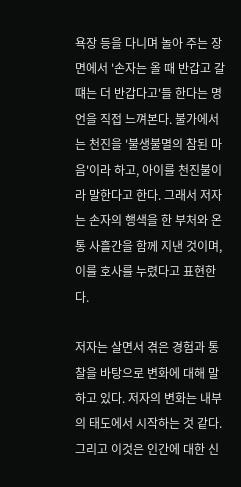욕장 등을 다니며 놀아 주는 장면에서 '손자는 올 때 반갑고 갈 떄는 더 반갑다고'들 한다는 명언을 직접 느껴본다. 불가에서는 천진을 '불생불멸의 참된 마음'이라 하고, 아이를 천진불이라 말한다고 한다. 그래서 저자는 손자의 행색을 한 부처와 온통 사흘간을 함께 지낸 것이며, 이를 호사를 누렸다고 표현한다.

저자는 살면서 겪은 경험과 통찰을 바탕으로 변화에 대해 말하고 있다. 저자의 변화는 내부의 태도에서 시작하는 것 같다. 그리고 이것은 인간에 대한 신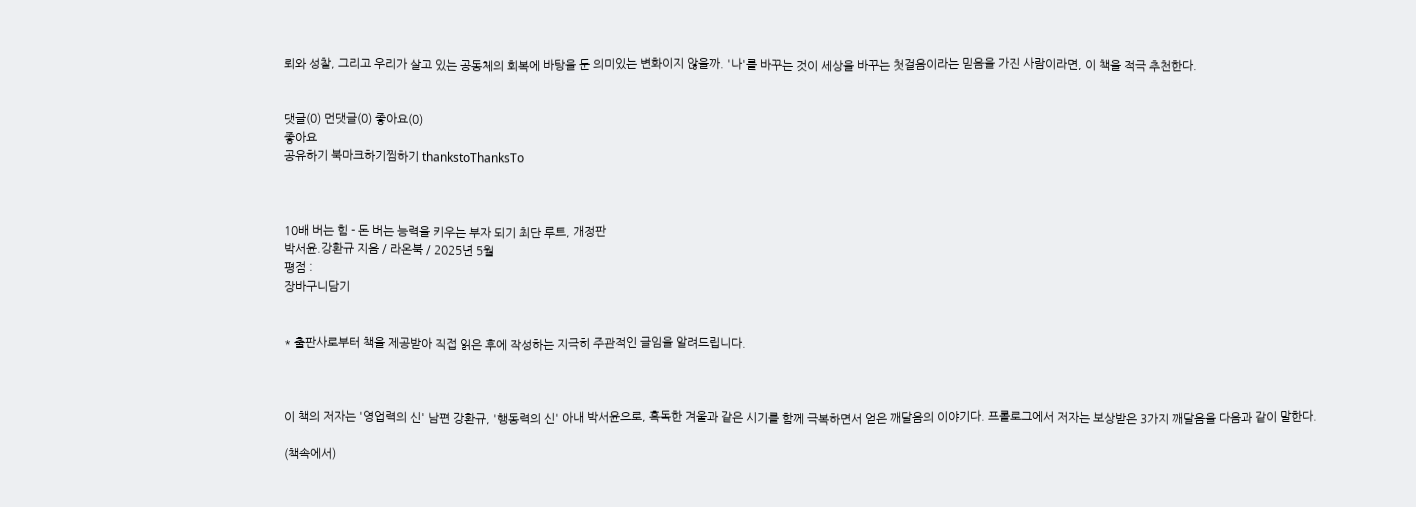뢰와 성찰, 그리고 우리가 살고 있는 공동체의 회복에 바탕을 둔 의미있는 변화이지 않을까. '나'를 바꾸는 것이 세상을 바꾸는 첫걸음이라는 믿음을 가진 사람이라면, 이 책을 적극 추천한다.


댓글(0) 먼댓글(0) 좋아요(0)
좋아요
공유하기 북마크하기찜하기 thankstoThanksTo



10배 버는 힘 - 돈 버는 능력을 키우는 부자 되기 최단 루트, 개정판
박서윤.강환규 지음 / 라온북 / 2025년 5월
평점 :
장바구니담기


* 출판사로부터 책을 제공받아 직접 읽은 후에 작성하는 지극히 주관적인 글임을 알려드립니다.



이 책의 저자는 '영업력의 신' 남편 강환규, '행동력의 신' 아내 박서윤으로, 혹독한 겨울과 같은 시기를 함께 극복하면서 얻은 깨달음의 이야기다. 프롤로그에서 저자는 보상받은 3가지 깨달음을 다음과 같이 말한다.

(책속에서)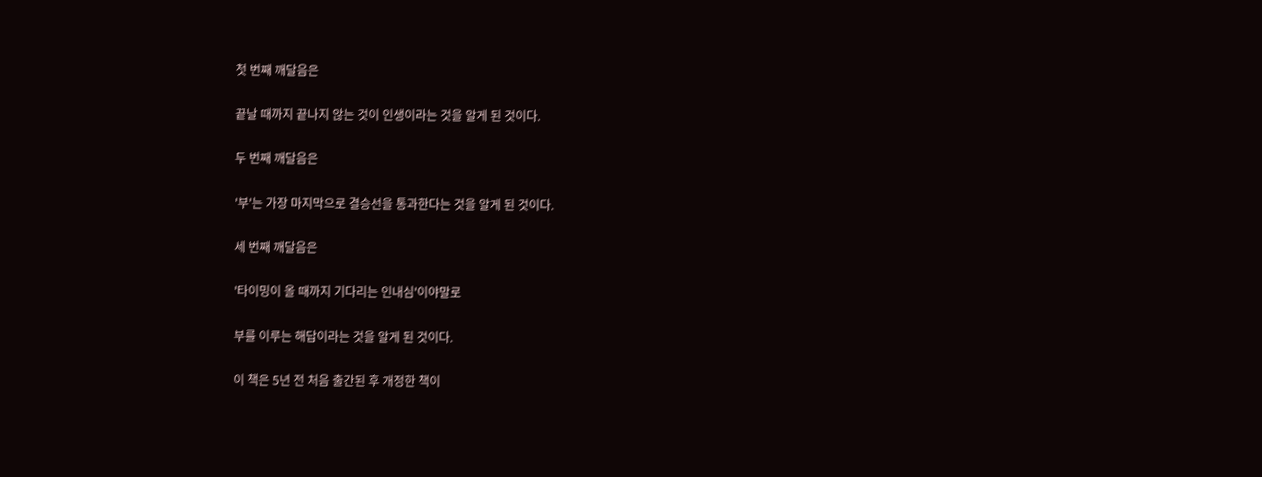첫 번째 깨달음은

끝날 때까지 끝나지 않는 것이 인생이라는 것을 알게 된 것이다.

두 번째 깨달음은

'부'는 가장 마지막으로 결승선을 통과한다는 것을 알게 된 것이다.

세 번째 깨달음은

'타이밍이 올 때까지 기다리는 인내심'이야말로

부를 이루는 해답이라는 것을 알게 된 것이다.

이 책은 5년 전 처음 출간된 후 개정한 책이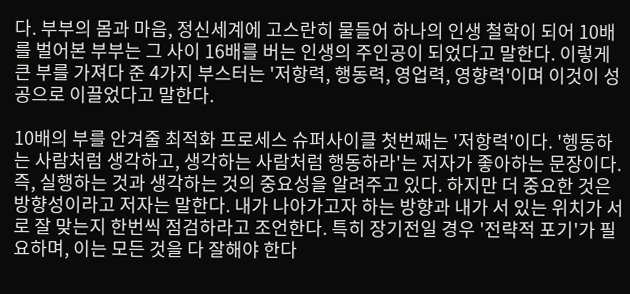다. 부부의 몸과 마음, 정신세계에 고스란히 물들어 하나의 인생 철학이 되어 10배를 벌어본 부부는 그 사이 16배를 버는 인생의 주인공이 되었다고 말한다. 이렇게 큰 부를 가져다 준 4가지 부스터는 '저항력, 행동력, 영업력, 영향력'이며 이것이 성공으로 이끌었다고 말한다.

10배의 부를 안겨줄 최적화 프로세스 슈퍼사이클 첫번째는 '저항력'이다. '헹동하는 사람처럼 생각하고, 생각하는 사람처럼 행동하라'는 저자가 좋아하는 문장이다. 즉, 실행하는 것과 생각하는 것의 중요성을 알려주고 있다. 하지만 더 중요한 것은 방향성이라고 저자는 말한다. 내가 나아가고자 하는 방향과 내가 서 있는 위치가 서로 잘 맞는지 한번씩 점검하라고 조언한다. 특히 장기전일 경우 '전략적 포기'가 필요하며, 이는 모든 것을 다 잘해야 한다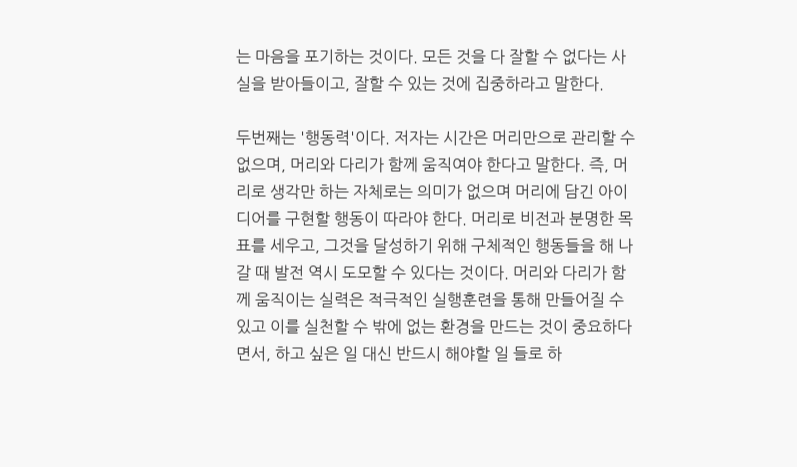는 마음을 포기하는 것이다. 모든 것을 다 잘할 수 없다는 사실을 받아들이고, 잘할 수 있는 것에 집중하라고 말한다.

두번째는 '행동력'이다. 저자는 시간은 머리만으로 관리할 수 없으며, 머리와 다리가 함께 움직여야 한다고 말한다. 즉, 머리로 생각만 하는 자체로는 의미가 없으며 머리에 담긴 아이디어를 구현할 행동이 따라야 한다. 머리로 비전과 분명한 목표를 세우고, 그것을 달성하기 위해 구체적인 행동들을 해 나갈 때 발전 역시 도모할 수 있다는 것이다. 머리와 다리가 함께 움직이는 실력은 적극적인 실행훈련을 통해 만들어질 수 있고 이를 실천할 수 밖에 없는 환경을 만드는 것이 중요하다면서, 하고 싶은 일 대신 반드시 해야할 일 들로 하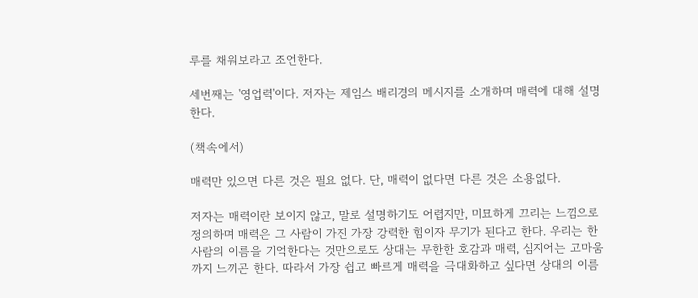루를 채워보라고 조언한다.

세번째는 '영업력'이다. 저자는 제임스 배리경의 메시지를 소개하며 매력에 대해 설명한다.

(책속에서)

매력만 있으면 다른 것은 필요 없다. 단, 매력이 없다면 다른 것은 소용없다.

저자는 매력이란 보이지 않고, 말로 설명하기도 어렵지만, 미묘하게 끄리는 느낌으로 정의하며 매력은 그 사람이 가진 가장 강력한 힘이자 무기가 된다고 한다. 우리는 한 사람의 이름을 기억한다는 것만으로도 상대는 무한한 호감과 매력, 심지어는 고마움까지 느끼곤 한다. 따라서 가장 쉽고 빠르게 매력을 극대화하고 싶다면 상대의 이름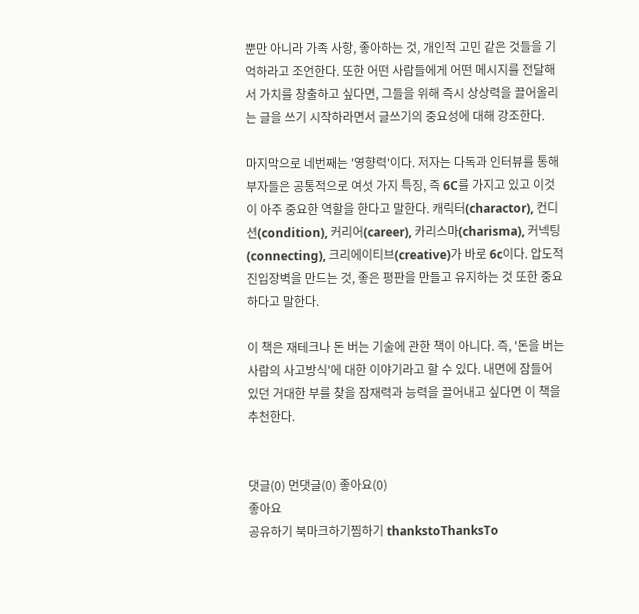뿐만 아니라 가족 사항, 좋아하는 것, 개인적 고민 같은 것들을 기억하라고 조언한다. 또한 어떤 사람들에게 어떤 메시지를 전달해서 가치를 창출하고 싶다면, 그들을 위해 즉시 상상력을 끌어올리는 글을 쓰기 시작하라면서 글쓰기의 중요성에 대해 강조한다.

마지막으로 네번째는 '영향력'이다. 저자는 다독과 인터뷰를 통해 부자들은 공통적으로 여섯 가지 특징, 즉 6C를 가지고 있고 이것이 아주 중요한 역할을 한다고 말한다. 캐릭터(charactor), 컨디션(condition), 커리어(career), 카리스마(charisma), 커넥팅(connecting), 크리에이티브(creative)가 바로 6c이다. 압도적 진입장벽을 만드는 것, 좋은 평판을 만들고 유지하는 것 또한 중요하다고 말한다.

이 책은 재테크나 돈 버는 기술에 관한 책이 아니다. 즉, '돈을 버는 사람의 사고방식'에 대한 이야기라고 할 수 있다. 내면에 잠들어 있던 거대한 부를 찾을 잠재력과 능력을 끌어내고 싶다면 이 책을 추천한다.


댓글(0) 먼댓글(0) 좋아요(0)
좋아요
공유하기 북마크하기찜하기 thankstoThanksTo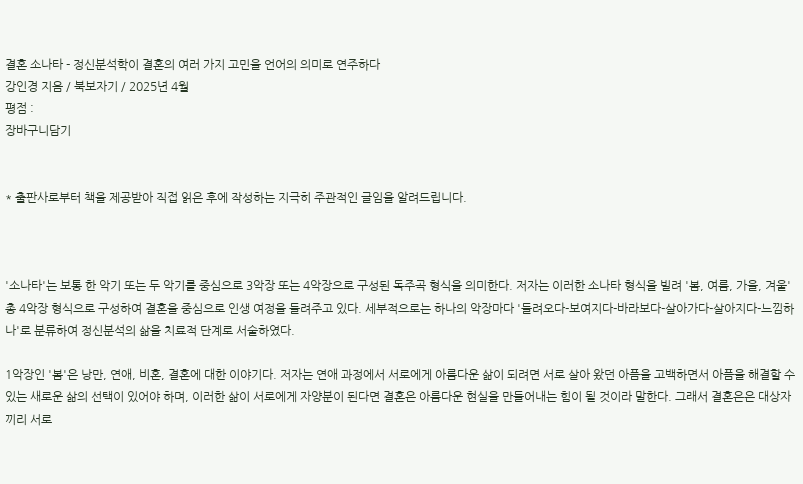결혼 소나타 - 정신분석학이 결혼의 여러 가지 고민을 언어의 의미로 연주하다
강인경 지음 / 북보자기 / 2025년 4월
평점 :
장바구니담기


* 출판사로부터 책을 제공받아 직접 읽은 후에 작성하는 지극히 주관적인 글임을 알려드립니다.



'소나타'는 보통 한 악기 또는 두 악기를 중심으로 3악장 또는 4악장으로 구성된 독주곡 형식을 의미한다. 저자는 이러한 소나타 형식을 빌려 '봄, 여름, 가을, 겨울' 총 4악장 형식으로 구성하여 결혼을 중심으로 인생 여정을 들려주고 있다. 세부적으로는 하나의 악장마다 '들려오다-보여지다-바라보다-살아가다-살아지다-느낌하나'로 분류하여 정신분석의 삶을 치료적 단계로 서술하였다.

1악장인 '봄'은 낭만, 연애, 비혼, 결혼에 대한 이야기다. 저자는 연애 과정에서 서로에게 아름다운 삶이 되려면 서로 살아 왔던 아픔을 고백하면서 아픔을 해결할 수 있는 새로운 삶의 선택이 있어야 하며, 이러한 삶이 서로에게 자양분이 된다면 결혼은 아름다운 현실을 만들어내는 힘이 될 것이라 말한다. 그래서 결혼은은 대상자끼리 서로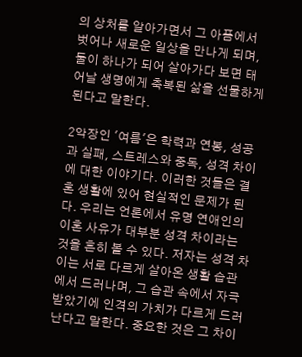의 상처를 알아가면서 그 아픔에서 벗어나 새로운 일상을 만나게 되며, 둘이 하나가 되어 살아가다 보면 태어날 생명에게 축복된 삶을 선물하게 된다고 말한다.

2악장인 '여름'은 학력과 연봉, 성공과 실패, 스트레스와 중독, 성격 차이에 대한 이야기다. 이러한 것들은 결혼 생활에 있어 현실적인 문제가 된다. 우리는 언론에서 유명 연애인의 이혼 사유가 대부분 성격 차이라는 것을 흔히 볼 수 있다. 저자는 성격 차이는 서로 다르게 살아온 생활 습관에서 드러나며, 그 습관 속에서 자극받았기에 인격의 가치가 다르게 드러난다고 말한다. 중요한 것은 그 차이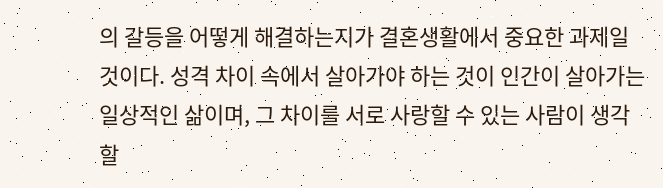의 갈등을 어떻게 해결하는지가 결혼생활에서 중요한 과제일 것이다. 성격 차이 속에서 살아가야 하는 것이 인간이 살아가는 일상적인 삶이며, 그 차이를 서로 사랑할 수 있는 사람이 생각할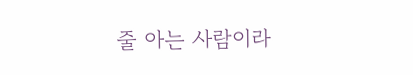줄 아는 사람이라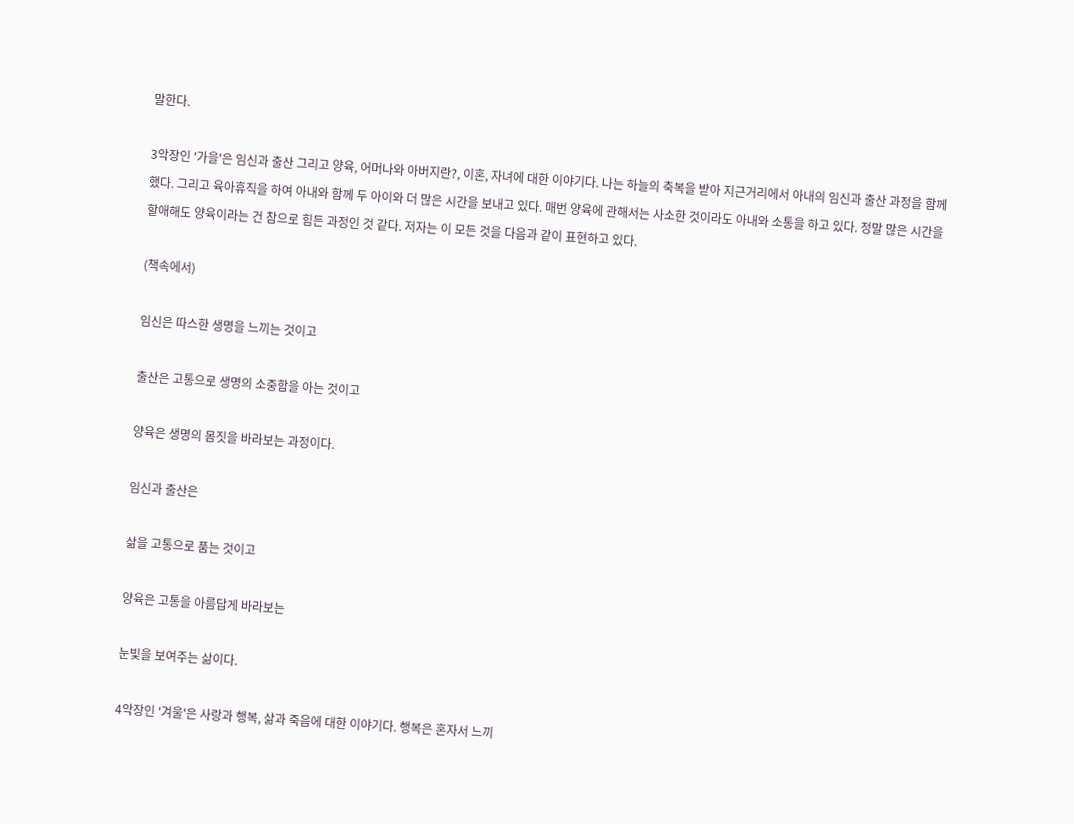말한다.

3악장인 '가을'은 임신과 출산 그리고 양육, 어머나와 아버지란?, 이혼, 자녀에 대한 이야기다. 나는 하늘의 축복을 받아 지근거리에서 아내의 임신과 출산 과정을 함께 했다. 그리고 육아휴직을 하여 아내와 함께 두 아이와 더 많은 시간을 보내고 있다. 매번 양육에 관해서는 사소한 것이라도 아내와 소통을 하고 있다. 정말 많은 시간을 할애해도 양육이라는 건 참으로 힘든 과정인 것 같다. 저자는 이 모든 것을 다음과 같이 표현하고 있다.

(책속에서)

임신은 따스한 생명을 느끼는 것이고

출산은 고통으로 생명의 소중함을 아는 것이고

양육은 생명의 몸짓을 바라보는 과정이다.

임신과 출산은

삶을 고통으로 품는 것이고

양육은 고통을 아름답게 바라보는

눈빛을 보여주는 삶이다.

4악장인 '겨울'은 사랑과 행복, 삶과 죽음에 대한 이야기다. 행복은 혼자서 느끼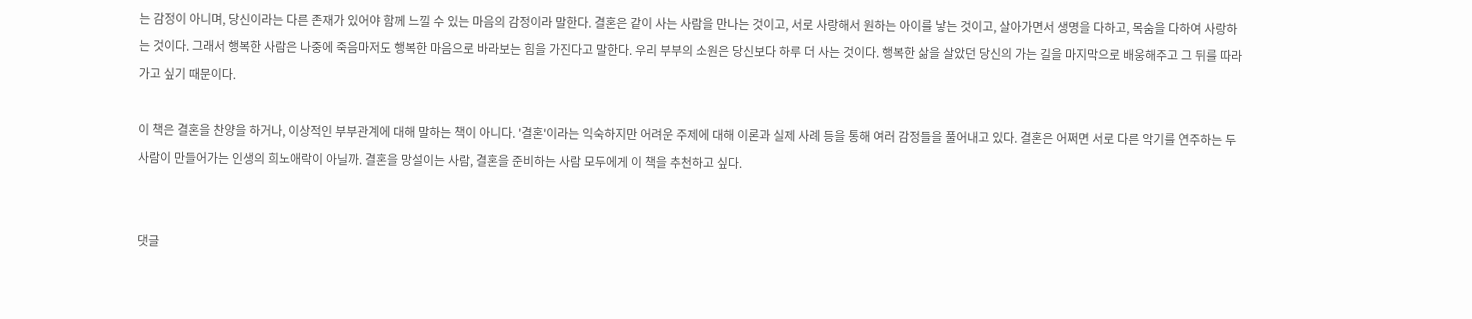는 감정이 아니며, 당신이라는 다른 존재가 있어야 함께 느낄 수 있는 마음의 감정이라 말한다. 결혼은 같이 사는 사람을 만나는 것이고, 서로 사랑해서 원하는 아이를 낳는 것이고, 살아가면서 생명을 다하고, 목숨을 다하여 사랑하는 것이다. 그래서 행복한 사람은 나중에 죽음마저도 행복한 마음으로 바라보는 힘을 가진다고 말한다. 우리 부부의 소원은 당신보다 하루 더 사는 것이다. 행복한 삶을 살았던 당신의 가는 길을 마지막으로 배웅해주고 그 뒤를 따라가고 싶기 때문이다.

이 책은 결혼을 찬양을 하거나, 이상적인 부부관계에 대해 말하는 책이 아니다. '결혼'이라는 익숙하지만 어려운 주제에 대해 이론과 실제 사례 등을 통해 여러 감정들을 풀어내고 있다. 결혼은 어쩌면 서로 다른 악기를 연주하는 두 사람이 만들어가는 인생의 희노애락이 아닐까. 결혼을 망설이는 사람, 결혼을 준비하는 사람 모두에게 이 책을 추천하고 싶다.


댓글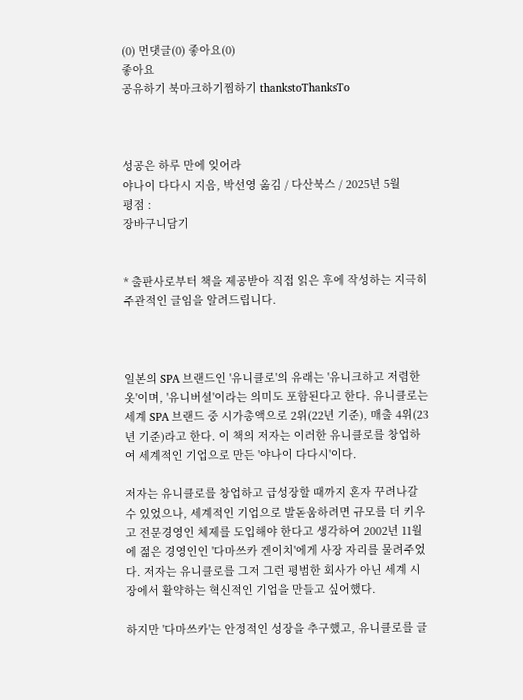(0) 먼댓글(0) 좋아요(0)
좋아요
공유하기 북마크하기찜하기 thankstoThanksTo



성공은 하루 만에 잊어라
야나이 다다시 지음, 박선영 옮김 / 다산북스 / 2025년 5월
평점 :
장바구니담기


* 출판사로부터 책을 제공받아 직접 읽은 후에 작성하는 지극히 주관적인 글임을 알려드립니다.



일본의 SPA 브랜드인 '유니클로'의 유래는 '유니크하고 저렴한 옷'이며, '유니버셜'이라는 의미도 포함된다고 한다. 유니클로는 세계 SPA 브랜드 중 시가총액으로 2위(22년 기준), 매출 4위(23년 기준)라고 한다. 이 책의 저자는 이러한 유니클로를 창업하여 세계적인 기업으로 만든 '야나이 다다시'이다.

저자는 유니클로를 창업하고 급성장할 때까지 혼자 꾸려나갈 수 있었으나, 세계적인 기업으로 발돋움하려면 규모를 더 키우고 전문경영인 체제를 도입해야 한다고 생각하여 2002년 11월에 젊은 경영인인 '다마쓰카 겐이치'에게 사장 자리를 물려주었다. 저자는 유니클로를 그저 그런 평범한 회사가 아닌 세계 시장에서 활약하는 혁신적인 기업을 만들고 싶어했다.

하지만 '다마쓰카'는 안정적인 성장을 추구했고, 유니클로를 글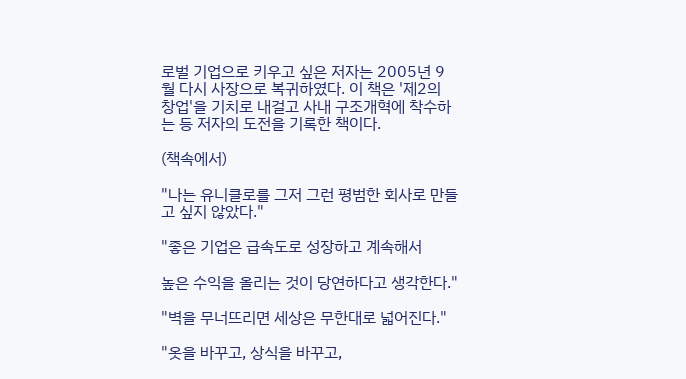로벌 기업으로 키우고 싶은 저자는 2005년 9월 다시 사장으로 복귀하였다. 이 책은 '제2의 창업'을 기치로 내걸고 사내 구조개혁에 착수하는 등 저자의 도전을 기록한 책이다.

(책속에서)

"나는 유니클로를 그저 그런 평범한 회사로 만들고 싶지 않았다."

"좋은 기업은 급속도로 성장하고 계속해서

높은 수익을 올리는 것이 당연하다고 생각한다."

"벽을 무너뜨리면 세상은 무한대로 넓어진다."

"옷을 바꾸고, 상식을 바꾸고,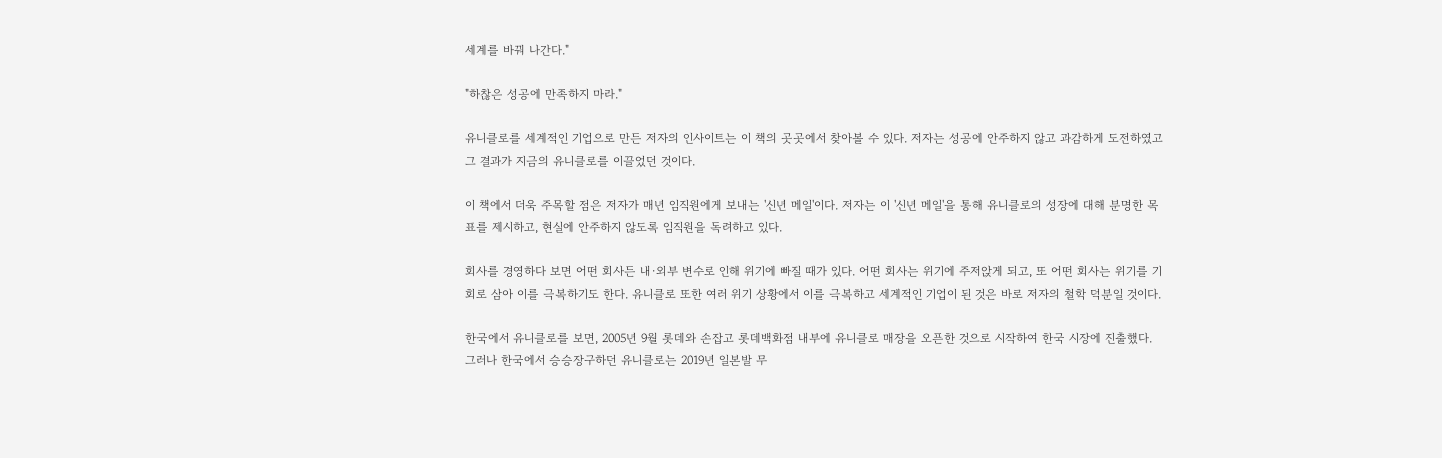세계를 바꿔 나간다."

"하찮은 성공에 만족하지 마라."

유니클로를 세계적인 기업으로 만든 저자의 인사이트는 이 책의 곳곳에서 찾아볼 수 있다. 저자는 성공에 안주하지 않고 과감하게 도전하였고 그 결과가 지금의 유니클로를 이끌었던 것이다.

이 책에서 더욱 주목할 점은 저자가 매년 임직원에게 보내는 '신년 메일'이다. 저자는 이 '신년 메일'을 통해 유니클로의 성장에 대해 분명한 목표를 제시하고, 현실에 안주하지 않도록 임직원을 독려하고 있다.

회사를 경영하다 보면 어떤 회사든 내·외부 변수로 인해 위기에 빠질 때가 있다. 어떤 회사는 위기에 주저앉게 되고, 또 어떤 회사는 위기를 기회로 삼아 이를 극복하기도 한다. 유니클로 또한 여러 위기 상황에서 이를 극복하고 세계적인 기업이 된 것은 바로 저자의 철학 덕분일 것이다.

한국에서 유니클로를 보면, 2005년 9월 롯데와 손잡고 롯데백화점 내부에 유니클로 매장을 오픈한 것으로 시작하여 한국 시장에 진출했다. 그러나 한국에서 승승장구하던 유니클로는 2019년 일본발 무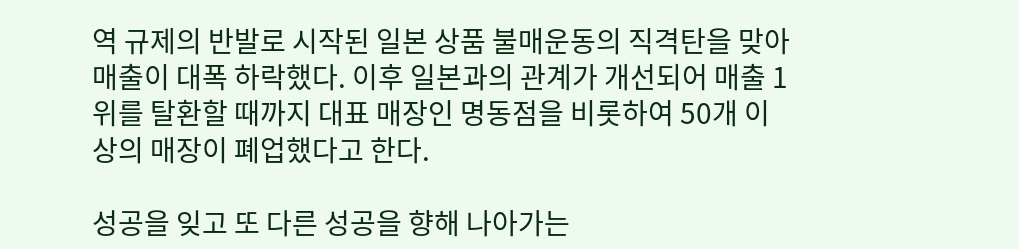역 규제의 반발로 시작된 일본 상품 불매운동의 직격탄을 맞아 매출이 대폭 하락했다. 이후 일본과의 관계가 개선되어 매출 1위를 탈환할 때까지 대표 매장인 명동점을 비롯하여 50개 이상의 매장이 폐업했다고 한다.

성공을 잊고 또 다른 성공을 향해 나아가는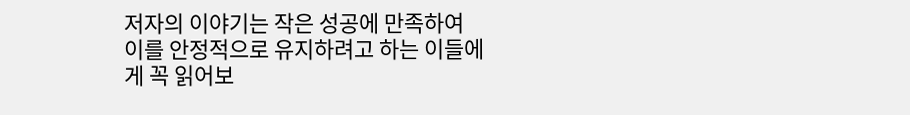저자의 이야기는 작은 성공에 만족하여 이를 안정적으로 유지하려고 하는 이들에게 꼭 읽어보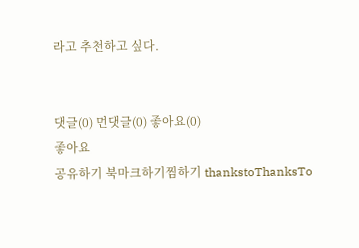라고 추천하고 싶다.


댓글(0) 먼댓글(0) 좋아요(0)
좋아요
공유하기 북마크하기찜하기 thankstoThanksTo